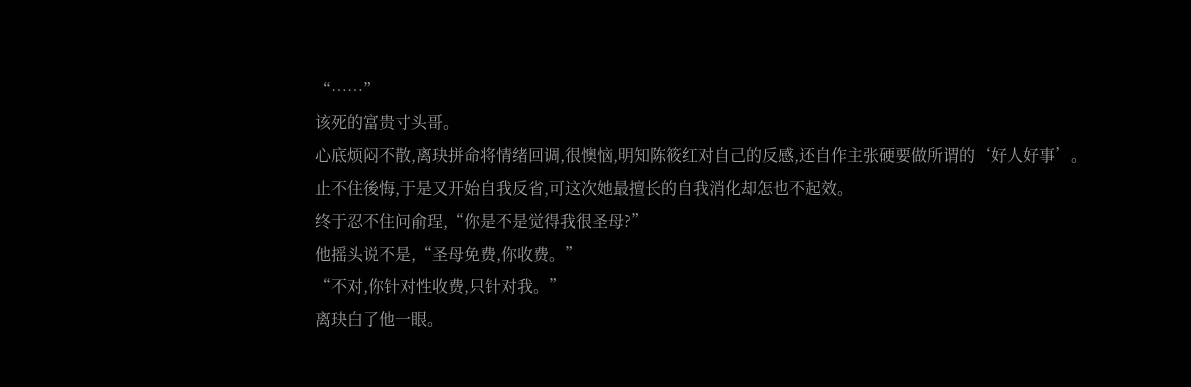“……”
该死的富贵寸头哥。
心底烦闷不散,离玦拼命将情绪回调,很懊恼,明知陈筱红对自己的反感,还自作主张硬要做所谓的‘好人好事’。
止不住後悔,于是又开始自我反省,可这次她最擅长的自我消化却怎也不起效。
终于忍不住问俞珵,“你是不是觉得我很圣母?”
他摇头说不是,“圣母免费,你收费。”
“不对,你针对性收费,只针对我。”
离玦白了他一眼。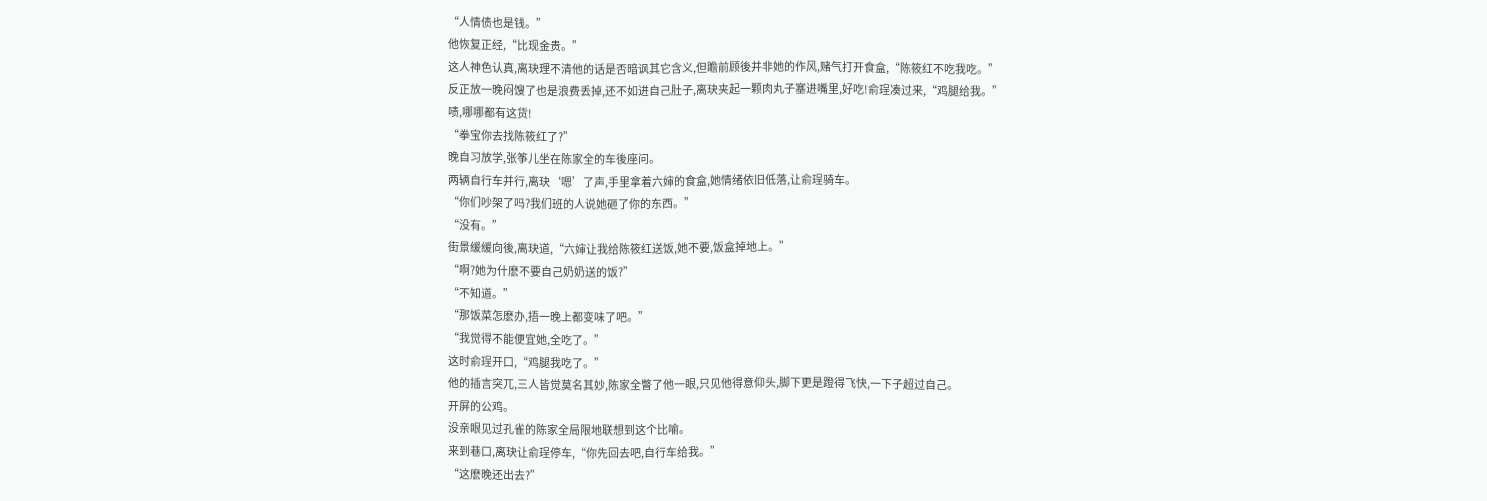“人情债也是钱。”
他恢复正经,“比现金贵。”
这人神色认真,离玦理不清他的话是否暗讽其它含义,但瞻前顾後并非她的作风,赌气打开食盒,“陈筱红不吃我吃。”
反正放一晚闷馊了也是浪费丢掉,还不如进自己肚子,离玦夹起一颗肉丸子塞进嘴里,好吃!俞珵凑过来,“鸡腿给我。”
啧,哪哪都有这货!
“拳宝你去找陈筱红了?”
晚自习放学,张筝儿坐在陈家全的车後座问。
两辆自行车并行,离玦‘嗯’了声,手里拿着六婶的食盒,她情绪依旧低落,让俞珵骑车。
“你们吵架了吗?我们班的人说她砸了你的东西。”
“没有。”
街景缓缓向後,离玦道,“六婶让我给陈筱红送饭,她不要,饭盒掉地上。”
“啊?她为什麽不要自己奶奶送的饭?”
“不知道。”
“那饭菜怎麽办,捂一晚上都变味了吧。”
“我觉得不能便宜她,全吃了。”
这时俞珵开口,“鸡腿我吃了。”
他的插言突兀,三人皆觉莫名其妙,陈家全瞥了他一眼,只见他得意仰头,脚下更是蹬得飞快,一下子超过自己。
开屏的公鸡。
没亲眼见过孔雀的陈家全局限地联想到这个比喻。
来到巷口,离玦让俞珵停车,“你先回去吧,自行车给我。”
“这麽晚还出去?”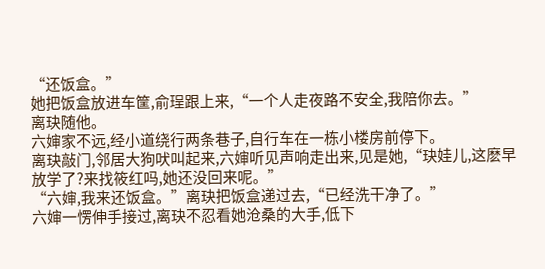“还饭盒。”
她把饭盒放进车筐,俞珵跟上来,“一个人走夜路不安全,我陪你去。”
离玦随他。
六婶家不远,经小道绕行两条巷子,自行车在一栋小楼房前停下。
离玦敲门,邻居大狗吠叫起来,六婶听见声响走出来,见是她,“玦娃儿,这麽早放学了?来找筱红吗,她还没回来呢。”
“六婶,我来还饭盒。”离玦把饭盒递过去,“已经洗干净了。”
六婶一愣伸手接过,离玦不忍看她沧桑的大手,低下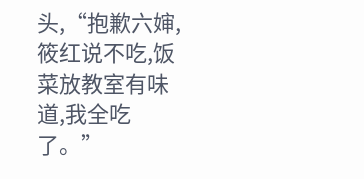头,“抱歉六婶,筱红说不吃,饭菜放教室有味道,我全吃了。”